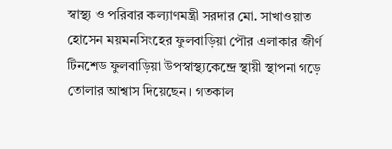স্বাস্থ্য ও পরিবার কল্যাণমন্ত্রী সরদার মো. সাখাওয়াত হোসেন ময়মনসিংহের ফুলবাড়িয়া পৌর এলাকার জীর্ণ টিনশেড ফুলবাড়িয়া উপস্বাস্থ্যকেন্দ্রে স্থায়ী স্থাপনা গড়ে তোলার আশ্বাস দিয়েছেন। গতকাল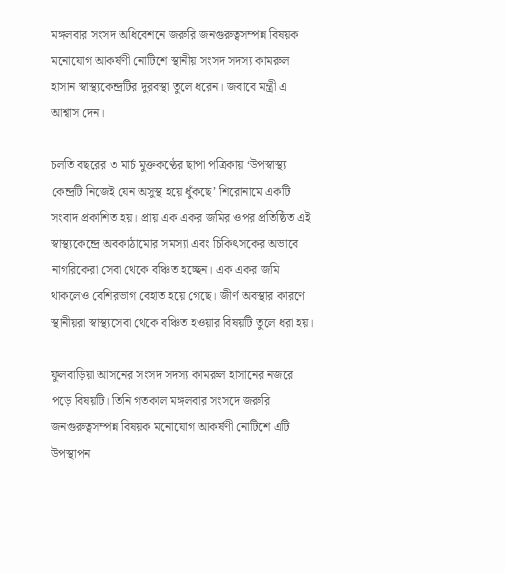মঙ্গলবার সংসদ অধিবেশনে জরুরি জনগুরুত্বসম্পন্ন বিষয়ক মনোযোগ আকর্ষণী নোটিশে স্থানীয় সংসদ সদস্য কামরুল হাসান স্বাস্থ্যকেন্দ্রটির দুরবস্থা তুলে ধরেন। জবাবে মন্ত্রী এ আশ্বাস দেন।

চলতি বছরের ৩ মার্চ মুক্তকণ্ঠের ছাপা পত্রিকায় ‘উপস্বাস্থ্য কেন্দ্রটি নিজেই যেন অসুস্থ হয়ে ধুঁকছে’ শিরোনামে একটি সংবাদ প্রকাশিত হয়। প্রায় এক একর জমির ওপর প্রতিষ্ঠিত এই স্বাস্থ্যকেন্দ্রে অবকাঠামোর সমস্যা এবং চিকিৎসকের অভাবে নাগরিকেরা সেবা থেকে বঞ্চিত হচ্ছেন। এক একর জমি থাকলেও বেশিরভাগ বেহাত হয়ে গেছে। জীর্ণ অবস্থার কারণে স্থানীয়রা স্বাস্থ্যসেবা থেকে বঞ্চিত হওয়ার বিষয়টি তুলে ধরা হয়।

ফুলবাড়িয়া আসনের সংসদ সদস্য কামরুল হাসানের নজরে পড়ে বিষয়টি। তিনি গতকাল মঙ্গলবার সংসদে জরুরি জনগুরুত্বসম্পন্ন বিষয়ক মনোযোগ আকর্ষণী নোটিশে এটি উপস্থাপন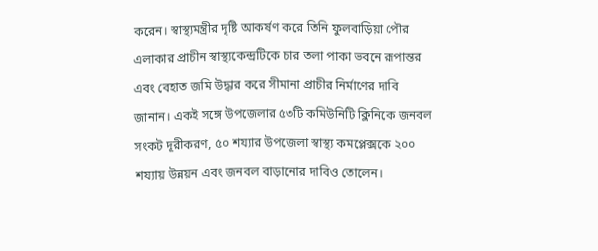করেন। স্বাস্থ্যমন্ত্রীর দৃষ্টি আকর্ষণ করে তিনি ফুলবাড়িয়া পৌর এলাকার প্রাচীন স্বাস্থ্যকেন্দ্রটিকে চার তলা পাকা ভবনে রূপান্তর এবং বেহাত জমি উদ্ধার করে সীমানা প্রাচীর নির্মাণের দাবি জানান। একই সঙ্গে উপজেলার ৫৩টি কমিউনিটি ক্লিনিকে জনবল সংকট দূরীকরণ, ৫০ শয্যার উপজেলা স্বাস্থ্য কমপ্লেক্সকে ২০০ শয্যায় উন্নয়ন এবং জনবল বাড়ানোর দাবিও তোলেন।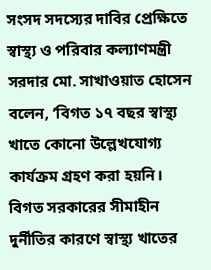সংসদ সদস্যের দাবির প্রেক্ষিতে স্বাস্থ্য ও পরিবার কল্যাণমন্ত্রী সরদার মো. সাখাওয়াত হোসেন বলেন, ‘বিগত ১৭ বছর স্বাস্থ্য খাতে কোনো উল্লেখযোগ্য কার্যক্রম গ্রহণ করা হয়নি। বিগত সরকারের সীমাহীন দুর্নীতির কারণে স্বাস্থ্য খাতের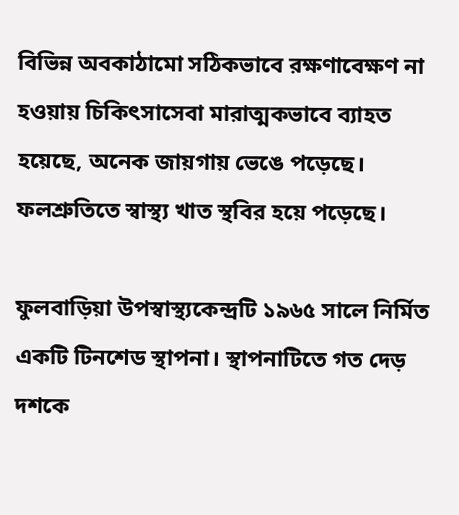বিভিন্ন অবকাঠামো সঠিকভাবে রক্ষণাবেক্ষণ না হওয়ায় চিকিৎসাসেবা মারাত্মকভাবে ব্যাহত হয়েছে, অনেক জায়গায় ভেঙে পড়েছে। ফলশ্রুতিতে স্বাস্থ্য খাত স্থবির হয়ে পড়েছে।

ফুলবাড়িয়া উপস্বাস্থ্যকেন্দ্রটি ১৯৬৫ সালে নির্মিত একটি টিনশেড স্থাপনা। স্থাপনাটিতে গত দেড় দশকে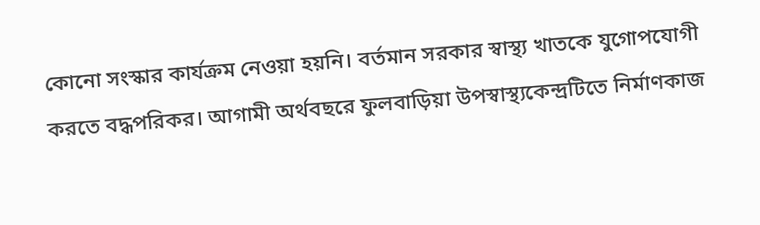কোনো সংস্কার কার্যক্রম নেওয়া হয়নি। বর্তমান সরকার স্বাস্থ্য খাতকে যুগোপযোগী করতে বদ্ধপরিকর। আগামী অর্থবছরে ফুলবাড়িয়া উপস্বাস্থ্যকেন্দ্রটিতে নির্মাণকাজ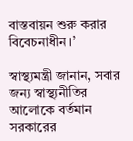বাস্তবায়ন শুরু করার বিবেচনাধীন।’

স্বাস্থ্যমন্ত্রী জানান, সবার জন্য স্বাস্থ্যনীতির আলোকে বর্তমান সরকারের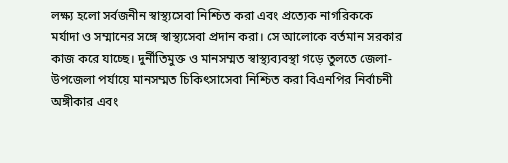লক্ষ্য হলো সর্বজনীন স্বাস্থ্যসেবা নিশ্চিত করা এবং প্রত্যেক নাগরিককে মর্যাদা ও সম্মানের সঙ্গে স্বাস্থ্যসেবা প্রদান করা। সে আলোকে বর্তমান সরকার কাজ করে যাচ্ছে। দুর্নীতিমুক্ত ও মানসম্মত স্বাস্থ্যব্যবস্থা গড়ে তুলতে জেলা-উপজেলা পর্যায়ে মানসম্মত চিকিৎসাসেবা নিশ্চিত করা বিএনপির নির্বাচনী অঙ্গীকার এবং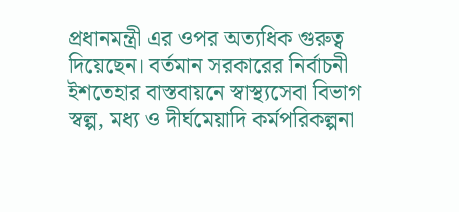প্রধানমন্ত্রী এর ওপর অত্যধিক গুরুত্ব দিয়েছেন। বর্তমান সরকারের নির্বাচনী ইশতেহার বাস্তবায়নে স্বাস্থ্যসেবা বিভাগ স্বল্প, মধ্য ও দীর্ঘমেয়াদি কর্মপরিকল্পনা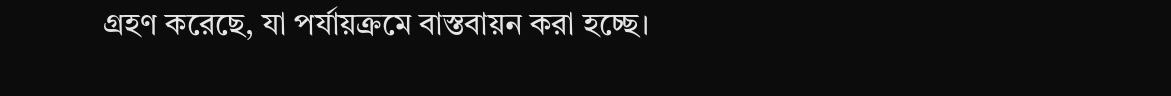গ্রহণ করেছে, যা পর্যায়ক্রমে বাস্তবায়ন করা হচ্ছে।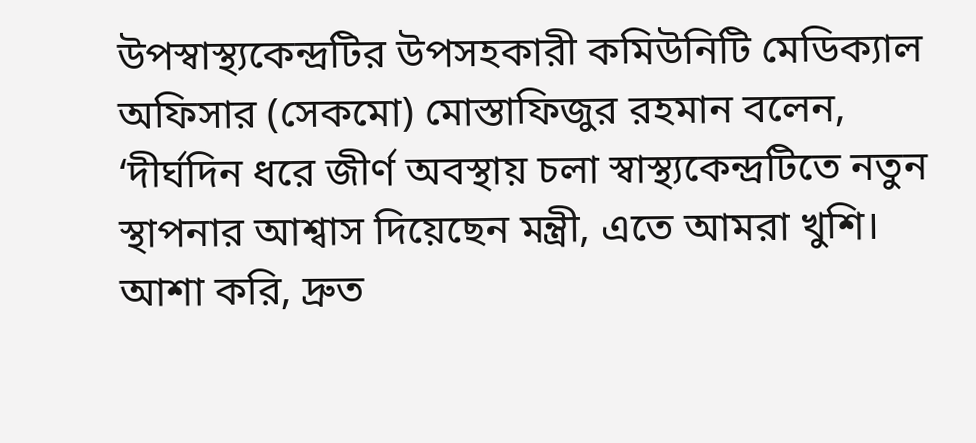উপস্বাস্থ্যকেন্দ্রটির উপসহকারী কমিউনিটি মেডিক্যাল অফিসার (সেকমো) মোস্তাফিজুর রহমান বলেন, ‘দীর্ঘদিন ধরে জীর্ণ অবস্থায় চলা স্বাস্থ্যকেন্দ্রটিতে নতুন স্থাপনার আশ্বাস দিয়েছেন মন্ত্রী, এতে আমরা খুশি। আশা করি, দ্রুত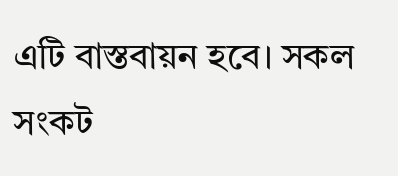এটি বাস্তবায়ন হবে। সকল সংকট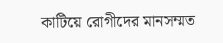কাটিয়ে রোগীদের মানসম্মত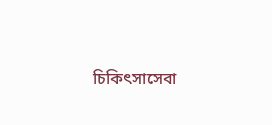চিকিৎসাসেবা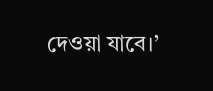দেওয়া যাবে।’